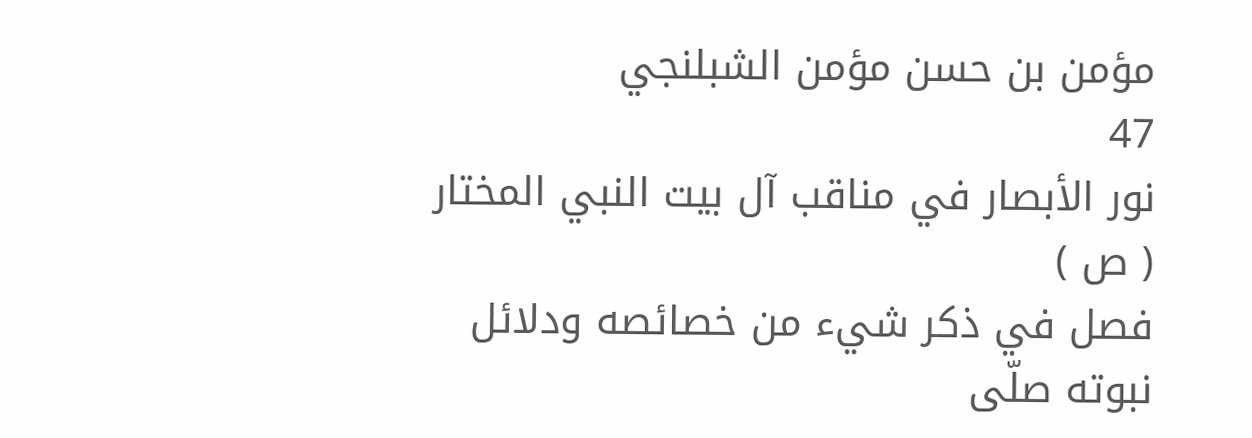مؤمن بن حسن مؤمن الشبلنجي
47
نور الأبصار في مناقب آل بيت النبي المختار ( ص )
فصل في ذكر شيء من خصائصه ودلائل نبوته صلّى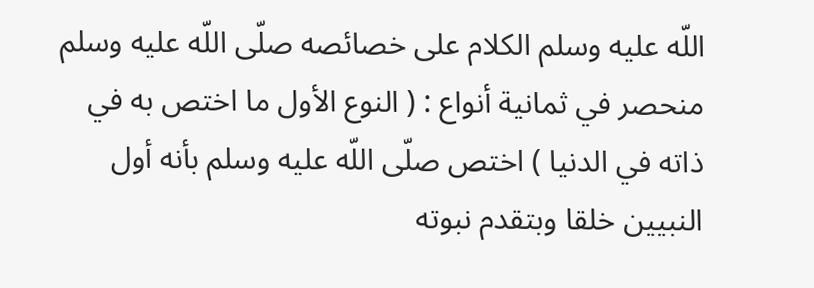اللّه عليه وسلم الكلام على خصائصه صلّى اللّه عليه وسلم منحصر في ثمانية أنواع : ( النوع الأول ما اختص به في ذاته في الدنيا ) اختص صلّى اللّه عليه وسلم بأنه أول النبيين خلقا وبتقدم نبوته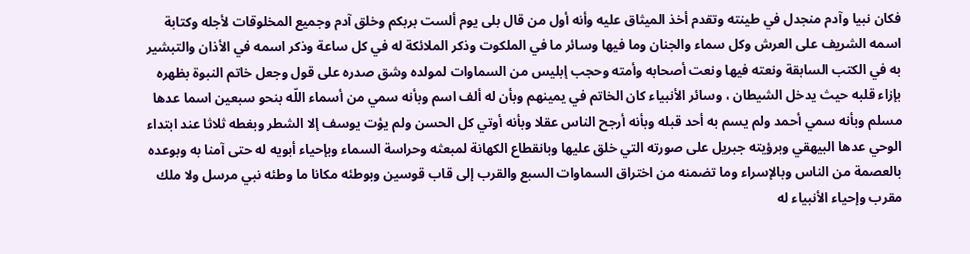فكان نبيا وآدم منجدل في طينته وتقدم أخذ الميثاق عليه وأنه أول من قال بلى يوم ألست بربكم وخلق آدم وجميع المخلوقات لأجله وكتابة اسمه الشريف على العرش وكل سماء والجنان وما فيها وسائر ما في الملكوت وذكر الملائكة له في كل ساعة وذكر اسمه في الأذان والتبشير به في الكتب السابقة ونعته فيها ونعت أصحابه وأمته وحجب إبليس من السماوات لمولده وشق صدره على قول وجعل خاتم النبوة بظهره بإزاء قلبه حيث يدخل الشيطان ، وسائر الأنبياء كان الخاتم في يمينهم وبأن له ألف اسم وبأنه سمي من أسماء اللّه بنحو سبعين اسما عدها مسلم وبأنه سمي أحمد ولم يسم به أحد قبله وبأنه أرجح الناس عقلا وبأنه أوتي كل الحسن ولم يؤت يوسف إلا الشطر وبغطه ثلاثا عند ابتداء الوحي عدها البيهقي وبرؤيته جبريل على صورته التي خلق عليها وبانقطاع الكهانة لمبعثه وحراسة السماء وبإحياء أبويه له حتى آمنا به وبوعده بالعصمة من الناس وبالإسراء وما تضمنه من اختراق السماوات السبع والقرب إلى قاب قوسين وبوطئه مكانا ما وطئه نبي مرسل ولا ملك مقرب وإحياء الأنبياء له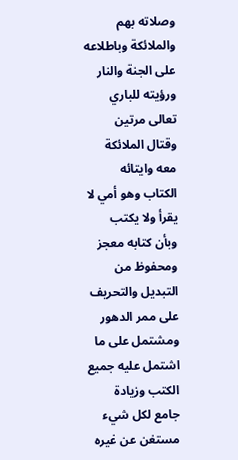وصلاته بهم والملائكة وباطلاعه على الجنة والنار ورؤيته للباري تعالى مرتين وقتال الملائكة معه وايتائه الكتاب وهو أمي لا يقرأ ولا يكتب وبأن كتابه معجز ومحفوظ من التبديل والتحريف على ممر الدهور ومشتمل على ما اشتمل عليه جميع الكتب وزيادة جامع لكل شيء مستغن عن غيره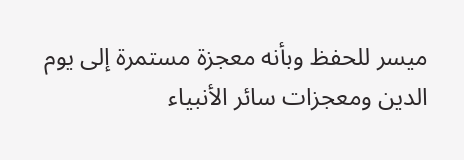ميسر للحفظ وبأنه معجزة مستمرة إلى يوم الدين ومعجزات سائر الأنبياء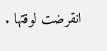انقرضت لوقتها .